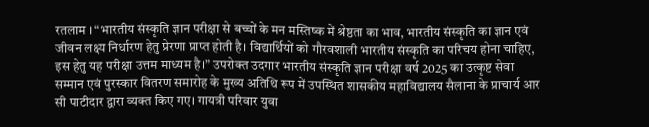रतलाम । “भारतीय संस्कृति ज्ञान परीक्षा से बच्चों के मन मस्तिष्क में श्रेष्ठता का भाव, भारतीय संस्कृति का ज्ञान एवं जीवन लक्ष्य निर्धारण हेतु प्रेरणा प्राप्त होती है। विद्यार्थियों को गौरवशाली भारतीय संस्कृति का परिचय होना चाहिए, इस हेतु यह परीक्षा उत्तम माध्यम है।” उपरोक्त उदगार भारतीय संस्कृति ज्ञान परीक्षा वर्ष 2025 का उत्कृष्ट सेवा सम्मान एवं पुरस्कार वितरण समारोह के मुख्य अतिथि रूप में उपस्थित शासकीय महाविद्यालय सैलाना के प्राचार्य आर सी पाटीदार द्वारा व्यक्त किए गए। गायत्री परिवार युवा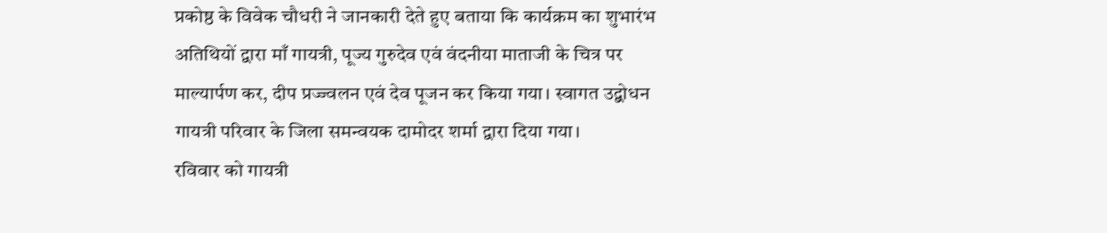प्रकोष्ठ के विवेक चौधरी ने जानकारी देते हुए बताया कि कार्यक्रम का शुभारंभ अतिथियों द्वारा माँ गायत्री, पूज्य गुरुदेव एवं वंदनीया माताजी के चित्र पर माल्यार्पण कर, दीप प्रज्ज्वलन एवं देव पूजन कर किया गया। स्वागत उद्बोधन गायत्री परिवार के जिला समन्वयक दामोदर शर्मा द्वारा दिया गया।
रविवार को गायत्री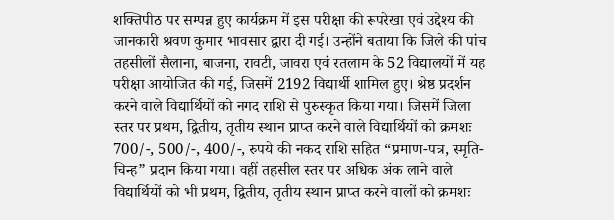शक्तिपीठ पर सम्पन्न हुए कार्यक्रम में इस परीक्षा की रूपरेखा एवं उद्देश्य की जानकारी श्रवण कुमार भावसार द्वारा दी गई। उन्होंने बताया कि जिले की पांच तहसीलों सैलाना, बाजना, रावटी, जावरा एवं रतलाम के 52 विद्यालयों में यह परीक्षा आयोजित की गई, जिसमें 2192 विद्यार्थी शामिल हुए। श्रेष्ठ प्रदर्शन करने वाले विद्यार्थियों को नगद राशि से पुरुस्कृत किया गया। जिसमें जिला स्तर पर प्रथम, द्वितीय, तृतीय स्थान प्राप्त करने वाले विद्यार्थियों को क्रमशः 700/-, 500/-, 400/-, रुपये की नकद राशि सहित “प्रमाण-पत्र, स्मृति-चिन्ह” प्रदान किया गया। वहीं तहसील स्तर पर अधिक अंक लाने वाले विद्यार्थियों को भी प्रथम, द्वितीय, तृतीय स्थान प्राप्त करने वालों को क्रमशः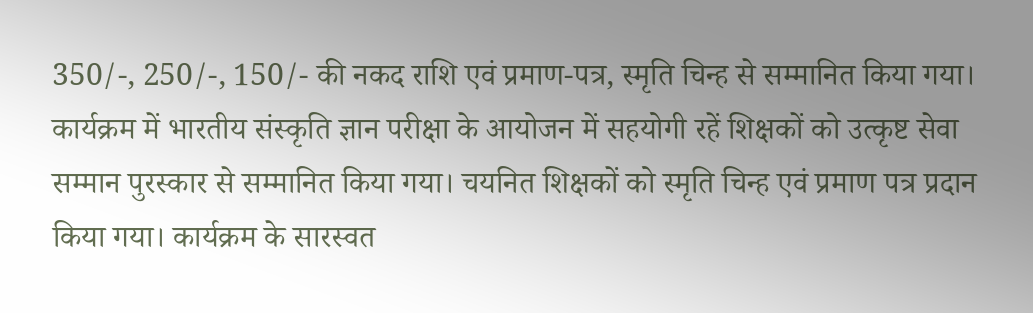350/-, 250/-, 150/- की नकद राशि एवं प्रमाण-पत्र, स्मृति चिन्ह से सम्मानित किया गया।
कार्यक्रम में भारतीय संस्कृति ज्ञान परीक्षा के आयोजन में सहयोगी रहें शिक्षकों को उत्कृष्ट सेवा सम्मान पुरस्कार से सम्मानित किया गया। चयनित शिक्षकों को स्मृति चिन्ह एवं प्रमाण पत्र प्रदान किया गया। कार्यक्रम के सारस्वत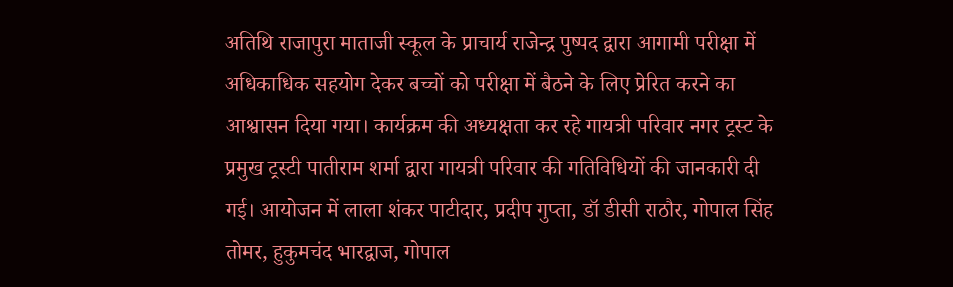अतिथि राजापुरा माताजी स्कूल के प्राचार्य राजेन्द्र पुष्पद द्वारा आगामी परीक्षा में अधिकाधिक सहयोग देकर बच्चों को परीक्षा में बैठने के लिए प्रेरित करने का आश्वासन दिया गया। कार्यक्रम की अध्यक्षता कर रहे गायत्री परिवार नगर ट्रस्ट के प्रमुख ट्रस्टी पातीराम शर्मा द्वारा गायत्री परिवार की गतिविधियों की जानकारी दी गई। आयोजन में लाला शंकर पाटीदार, प्रदीप गुप्ता, डॉ डीसी राठौर, गोपाल सिंह तोमर, हुकुमचंद भारद्वाज, गोपाल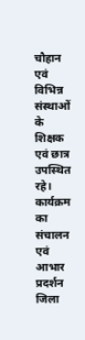चौहान एवं विभिन्न संस्थाओं के शिक्षक एवं छात्र उपस्थित रहे। कार्यक्रम का संचालन एवं आभार प्रदर्शन जिला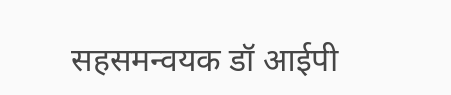सहसमन्वयक डॉ आईपी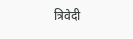त्रिवेदी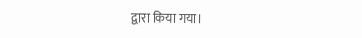द्वारा किया गया।